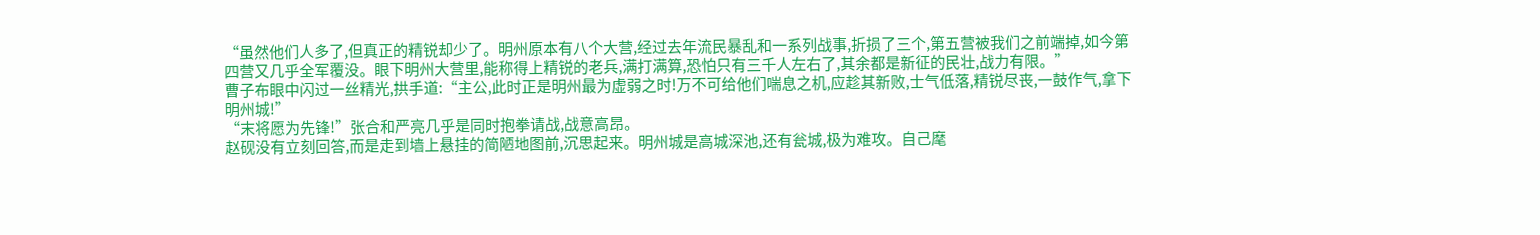“虽然他们人多了,但真正的精锐却少了。明州原本有八个大营,经过去年流民暴乱和一系列战事,折损了三个,第五营被我们之前端掉,如今第四营又几乎全军覆没。眼下明州大营里,能称得上精锐的老兵,满打满算,恐怕只有三千人左右了,其余都是新征的民壮,战力有限。”
曹子布眼中闪过一丝精光,拱手道:“主公,此时正是明州最为虚弱之时!万不可给他们喘息之机,应趁其新败,士气低落,精锐尽丧,一鼓作气,拿下明州城!”
“末将愿为先锋!”张合和严亮几乎是同时抱拳请战,战意高昂。
赵砚没有立刻回答,而是走到墙上悬挂的简陋地图前,沉思起来。明州城是高城深池,还有瓮城,极为难攻。自己麾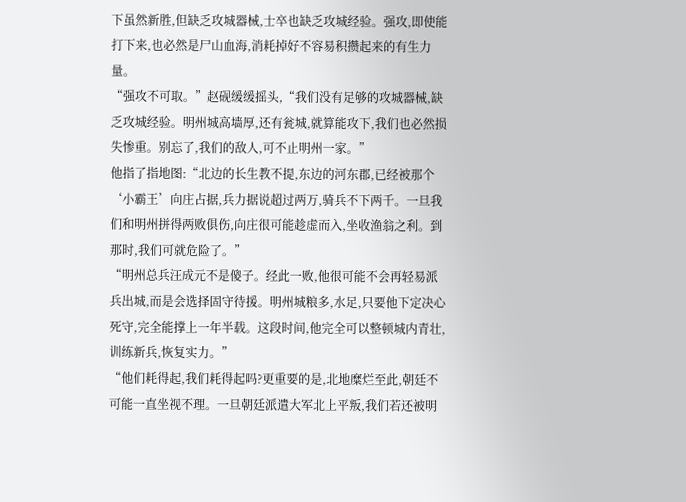下虽然新胜,但缺乏攻城器械,士卒也缺乏攻城经验。强攻,即使能打下来,也必然是尸山血海,消耗掉好不容易积攒起来的有生力量。
“强攻不可取。”赵砚缓缓摇头,“我们没有足够的攻城器械,缺乏攻城经验。明州城高墙厚,还有瓮城,就算能攻下,我们也必然损失惨重。别忘了,我们的敌人,可不止明州一家。”
他指了指地图:“北边的长生教不提,东边的河东郡,已经被那个‘小霸王’向庄占据,兵力据说超过两万,骑兵不下两千。一旦我们和明州拼得两败俱伤,向庄很可能趁虚而入,坐收渔翁之利。到那时,我们可就危险了。”
“明州总兵汪成元不是傻子。经此一败,他很可能不会再轻易派兵出城,而是会选择固守待援。明州城粮多,水足,只要他下定决心死守,完全能撑上一年半载。这段时间,他完全可以整顿城内青壮,训练新兵,恢复实力。”
“他们耗得起,我们耗得起吗?更重要的是,北地糜烂至此,朝廷不可能一直坐视不理。一旦朝廷派遣大军北上平叛,我们若还被明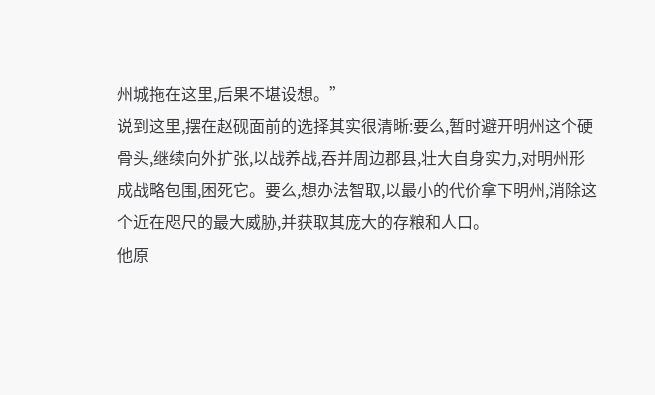州城拖在这里,后果不堪设想。”
说到这里,摆在赵砚面前的选择其实很清晰:要么,暂时避开明州这个硬骨头,继续向外扩张,以战养战,吞并周边郡县,壮大自身实力,对明州形成战略包围,困死它。要么,想办法智取,以最小的代价拿下明州,消除这个近在咫尺的最大威胁,并获取其庞大的存粮和人口。
他原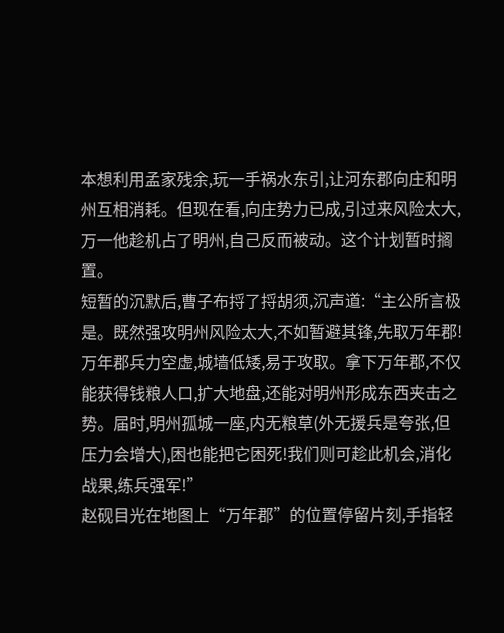本想利用孟家残余,玩一手祸水东引,让河东郡向庄和明州互相消耗。但现在看,向庄势力已成,引过来风险太大,万一他趁机占了明州,自己反而被动。这个计划暂时搁置。
短暂的沉默后,曹子布捋了捋胡须,沉声道:“主公所言极是。既然强攻明州风险太大,不如暂避其锋,先取万年郡!万年郡兵力空虚,城墙低矮,易于攻取。拿下万年郡,不仅能获得钱粮人口,扩大地盘,还能对明州形成东西夹击之势。届时,明州孤城一座,内无粮草(外无援兵是夸张,但压力会增大),困也能把它困死!我们则可趁此机会,消化战果,练兵强军!”
赵砚目光在地图上“万年郡”的位置停留片刻,手指轻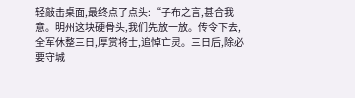轻敲击桌面,最终点了点头:“子布之言,甚合我意。明州这块硬骨头,我们先放一放。传令下去,全军休整三日,厚赏将士,追悼亡灵。三日后,除必要守城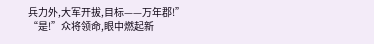兵力外,大军开拔,目标——万年郡!”
“是!”众将领命,眼中燃起新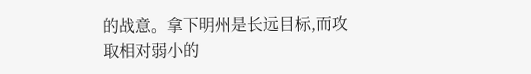的战意。拿下明州是长远目标,而攻取相对弱小的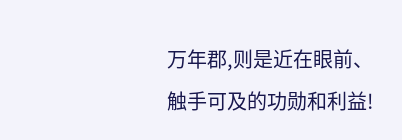万年郡,则是近在眼前、触手可及的功勋和利益!